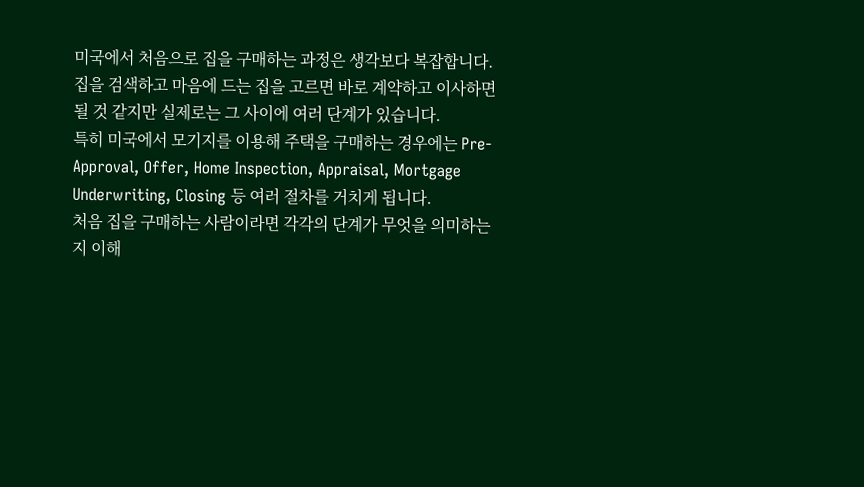미국에서 처음으로 집을 구매하는 과정은 생각보다 복잡합니다.
집을 검색하고 마음에 드는 집을 고르면 바로 계약하고 이사하면 될 것 같지만 실제로는 그 사이에 여러 단계가 있습니다.
특히 미국에서 모기지를 이용해 주택을 구매하는 경우에는 Pre-Approval, Offer, Home Inspection, Appraisal, Mortgage Underwriting, Closing 등 여러 절차를 거치게 됩니다.
처음 집을 구매하는 사람이라면 각각의 단계가 무엇을 의미하는지 이해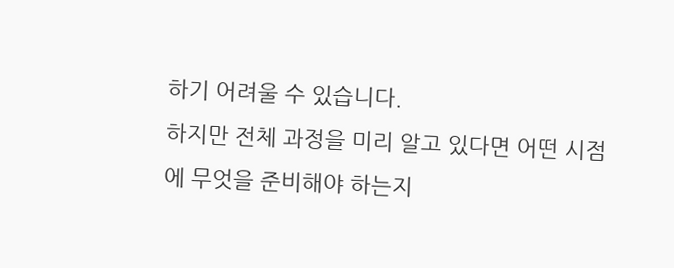하기 어려울 수 있습니다.
하지만 전체 과정을 미리 알고 있다면 어떤 시점에 무엇을 준비해야 하는지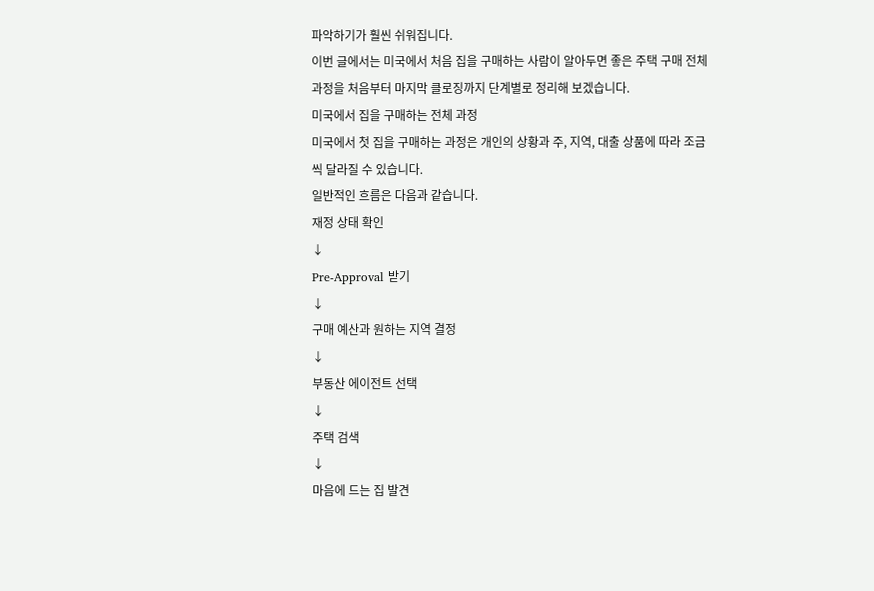파악하기가 훨씬 쉬워집니다.
이번 글에서는 미국에서 처음 집을 구매하는 사람이 알아두면 좋은 주택 구매 전체 과정을 처음부터 마지막 클로징까지 단계별로 정리해 보겠습니다.
미국에서 집을 구매하는 전체 과정
미국에서 첫 집을 구매하는 과정은 개인의 상황과 주, 지역, 대출 상품에 따라 조금씩 달라질 수 있습니다.
일반적인 흐름은 다음과 같습니다.
재정 상태 확인
↓
Pre-Approval 받기
↓
구매 예산과 원하는 지역 결정
↓
부동산 에이전트 선택
↓
주택 검색
↓
마음에 드는 집 발견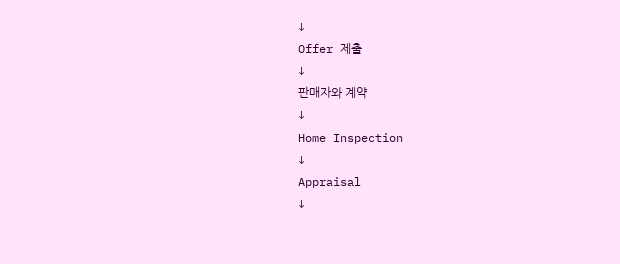↓
Offer 제출
↓
판매자와 계약
↓
Home Inspection
↓
Appraisal
↓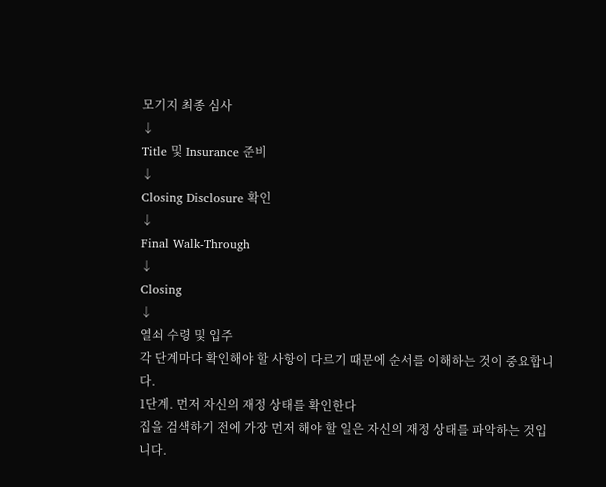모기지 최종 심사
↓
Title 및 Insurance 준비
↓
Closing Disclosure 확인
↓
Final Walk-Through
↓
Closing
↓
열쇠 수령 및 입주
각 단계마다 확인해야 할 사항이 다르기 때문에 순서를 이해하는 것이 중요합니다.
1단계. 먼저 자신의 재정 상태를 확인한다
집을 검색하기 전에 가장 먼저 해야 할 일은 자신의 재정 상태를 파악하는 것입니다.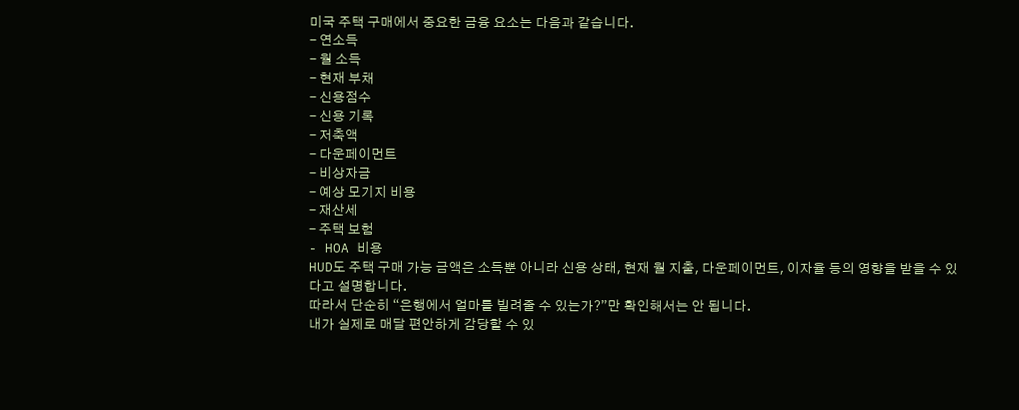미국 주택 구매에서 중요한 금융 요소는 다음과 같습니다.
- 연소득
- 월 소득
- 현재 부채
- 신용점수
- 신용 기록
- 저축액
- 다운페이먼트
- 비상자금
- 예상 모기지 비용
- 재산세
- 주택 보험
- HOA 비용
HUD도 주택 구매 가능 금액은 소득뿐 아니라 신용 상태, 현재 월 지출, 다운페이먼트, 이자율 등의 영향을 받을 수 있다고 설명합니다.
따라서 단순히 “은행에서 얼마를 빌려줄 수 있는가?”만 확인해서는 안 됩니다.
내가 실제로 매달 편안하게 감당할 수 있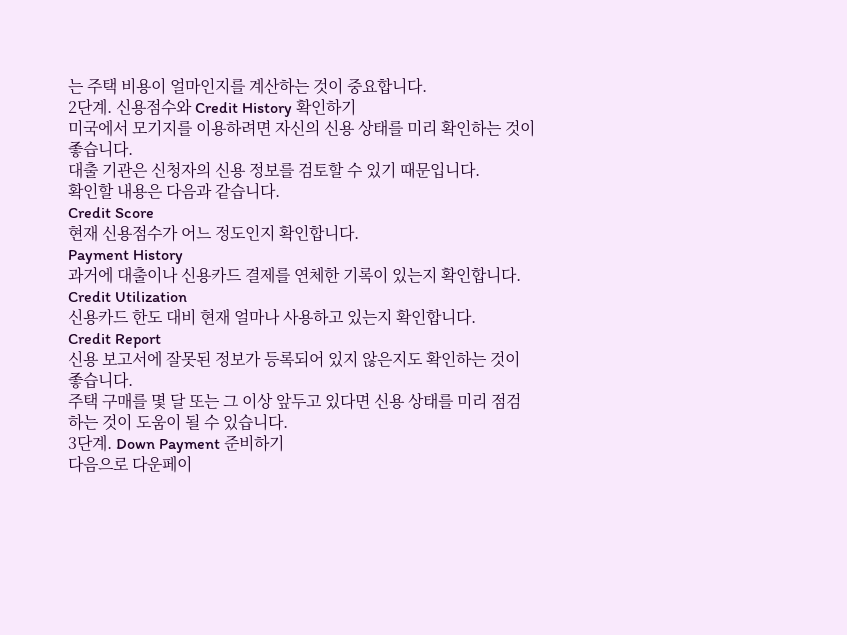는 주택 비용이 얼마인지를 계산하는 것이 중요합니다.
2단계. 신용점수와 Credit History 확인하기
미국에서 모기지를 이용하려면 자신의 신용 상태를 미리 확인하는 것이 좋습니다.
대출 기관은 신청자의 신용 정보를 검토할 수 있기 때문입니다.
확인할 내용은 다음과 같습니다.
Credit Score
현재 신용점수가 어느 정도인지 확인합니다.
Payment History
과거에 대출이나 신용카드 결제를 연체한 기록이 있는지 확인합니다.
Credit Utilization
신용카드 한도 대비 현재 얼마나 사용하고 있는지 확인합니다.
Credit Report
신용 보고서에 잘못된 정보가 등록되어 있지 않은지도 확인하는 것이 좋습니다.
주택 구매를 몇 달 또는 그 이상 앞두고 있다면 신용 상태를 미리 점검하는 것이 도움이 될 수 있습니다.
3단계. Down Payment 준비하기
다음으로 다운페이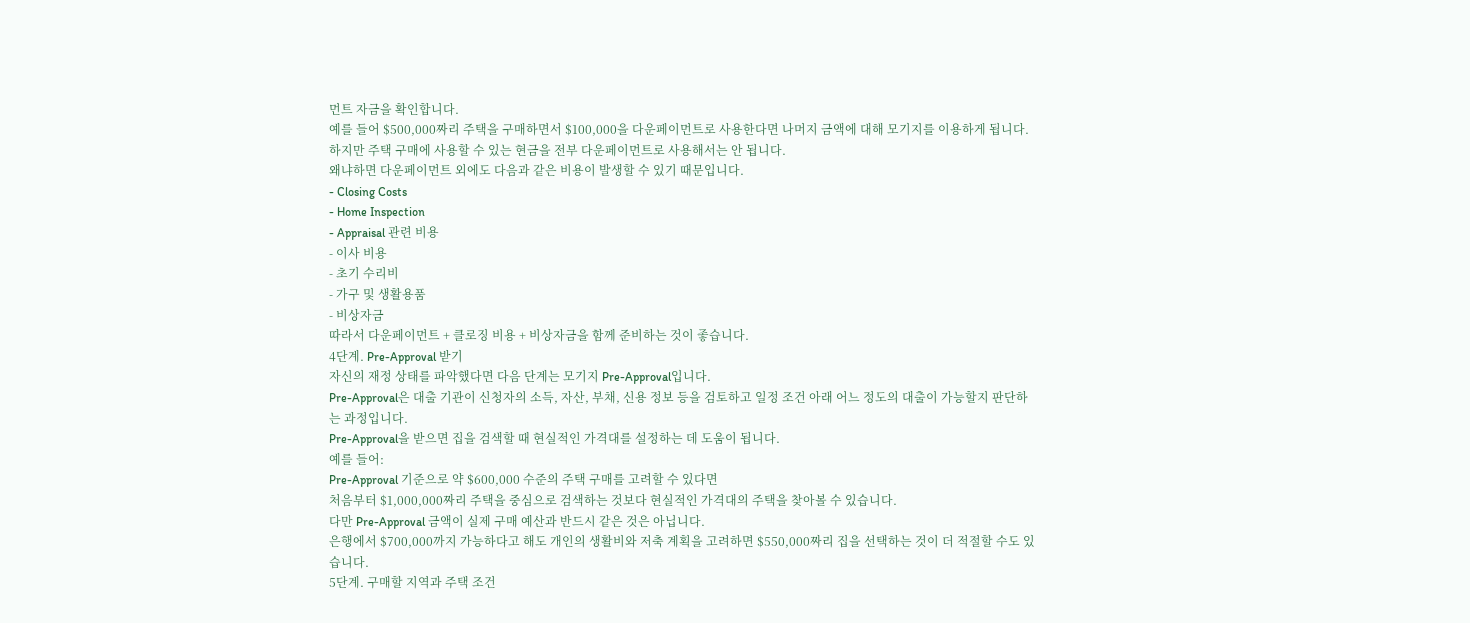먼트 자금을 확인합니다.
예를 들어 $500,000짜리 주택을 구매하면서 $100,000을 다운페이먼트로 사용한다면 나머지 금액에 대해 모기지를 이용하게 됩니다.
하지만 주택 구매에 사용할 수 있는 현금을 전부 다운페이먼트로 사용해서는 안 됩니다.
왜냐하면 다운페이먼트 외에도 다음과 같은 비용이 발생할 수 있기 때문입니다.
- Closing Costs
- Home Inspection
- Appraisal 관련 비용
- 이사 비용
- 초기 수리비
- 가구 및 생활용품
- 비상자금
따라서 다운페이먼트 + 클로징 비용 + 비상자금을 함께 준비하는 것이 좋습니다.
4단계. Pre-Approval 받기
자신의 재정 상태를 파악했다면 다음 단계는 모기지 Pre-Approval입니다.
Pre-Approval은 대출 기관이 신청자의 소득, 자산, 부채, 신용 정보 등을 검토하고 일정 조건 아래 어느 정도의 대출이 가능할지 판단하는 과정입니다.
Pre-Approval을 받으면 집을 검색할 때 현실적인 가격대를 설정하는 데 도움이 됩니다.
예를 들어:
Pre-Approval 기준으로 약 $600,000 수준의 주택 구매를 고려할 수 있다면
처음부터 $1,000,000짜리 주택을 중심으로 검색하는 것보다 현실적인 가격대의 주택을 찾아볼 수 있습니다.
다만 Pre-Approval 금액이 실제 구매 예산과 반드시 같은 것은 아닙니다.
은행에서 $700,000까지 가능하다고 해도 개인의 생활비와 저축 계획을 고려하면 $550,000짜리 집을 선택하는 것이 더 적절할 수도 있습니다.
5단계. 구매할 지역과 주택 조건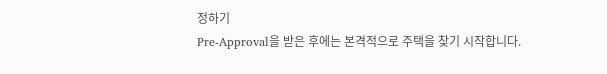정하기
Pre-Approval을 받은 후에는 본격적으로 주택을 찾기 시작합니다.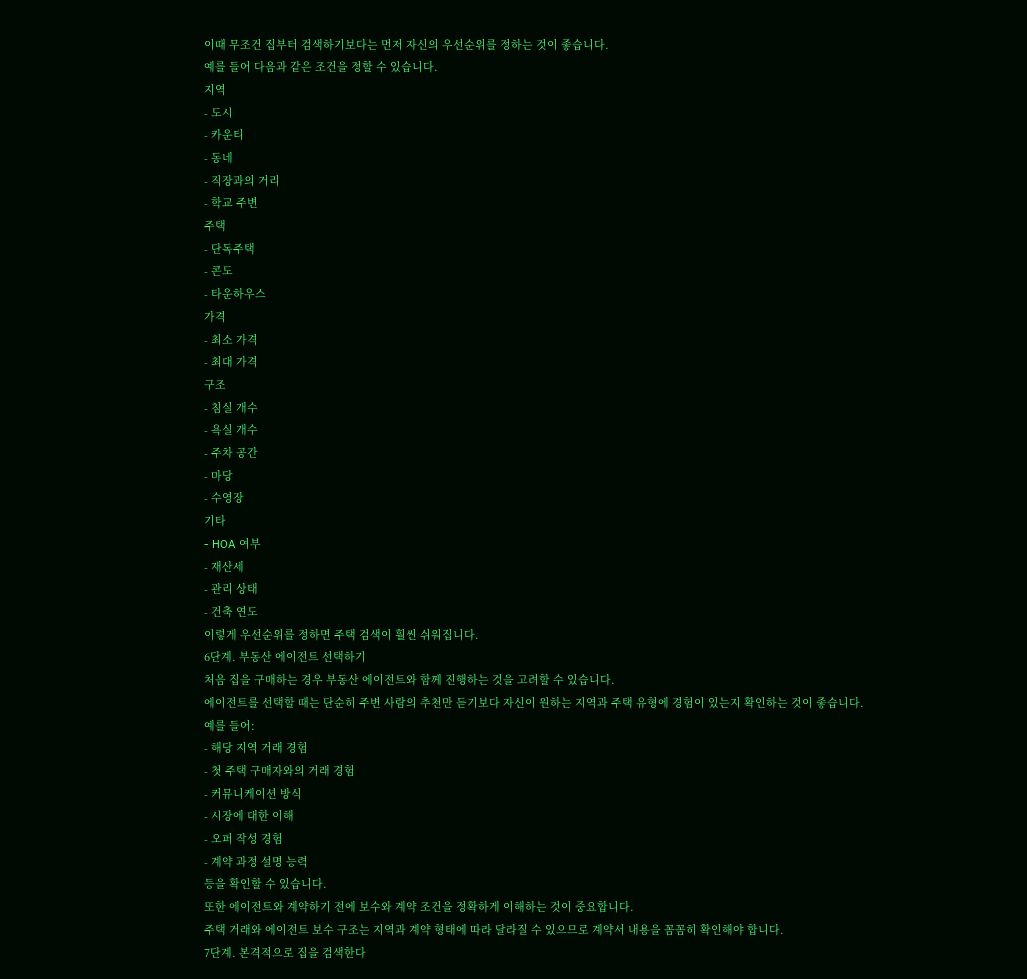이때 무조건 집부터 검색하기보다는 먼저 자신의 우선순위를 정하는 것이 좋습니다.
예를 들어 다음과 같은 조건을 정할 수 있습니다.
지역
- 도시
- 카운티
- 동네
- 직장과의 거리
- 학교 주변
주택
- 단독주택
- 콘도
- 타운하우스
가격
- 최소 가격
- 최대 가격
구조
- 침실 개수
- 욕실 개수
- 주차 공간
- 마당
- 수영장
기타
- HOA 여부
- 재산세
- 관리 상태
- 건축 연도
이렇게 우선순위를 정하면 주택 검색이 훨씬 쉬워집니다.
6단계. 부동산 에이전트 선택하기
처음 집을 구매하는 경우 부동산 에이전트와 함께 진행하는 것을 고려할 수 있습니다.
에이전트를 선택할 때는 단순히 주변 사람의 추천만 듣기보다 자신이 원하는 지역과 주택 유형에 경험이 있는지 확인하는 것이 좋습니다.
예를 들어:
- 해당 지역 거래 경험
- 첫 주택 구매자와의 거래 경험
- 커뮤니케이션 방식
- 시장에 대한 이해
- 오퍼 작성 경험
- 계약 과정 설명 능력
등을 확인할 수 있습니다.
또한 에이전트와 계약하기 전에 보수와 계약 조건을 정확하게 이해하는 것이 중요합니다.
주택 거래와 에이전트 보수 구조는 지역과 계약 형태에 따라 달라질 수 있으므로 계약서 내용을 꼼꼼히 확인해야 합니다.
7단계. 본격적으로 집을 검색한다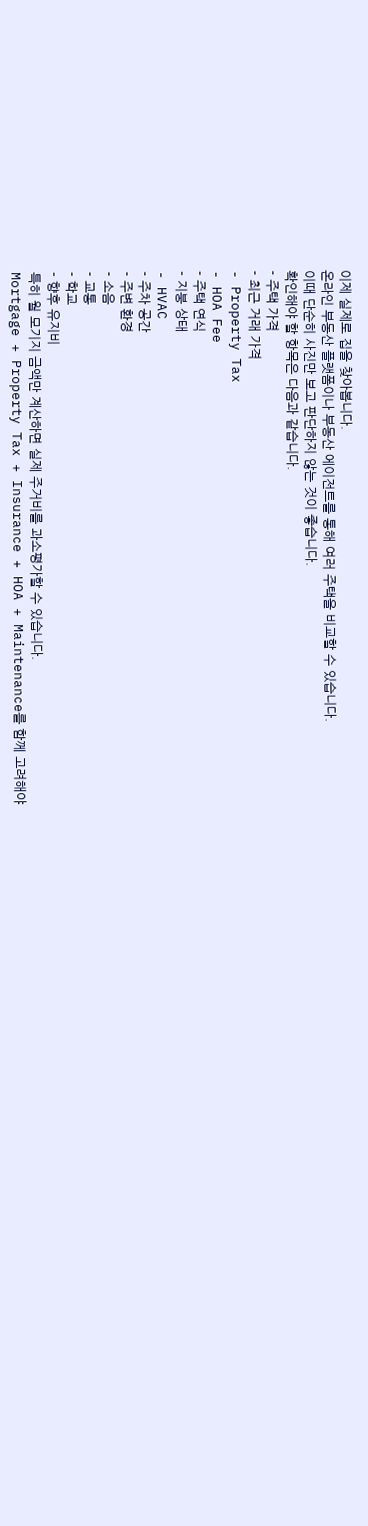이제 실제로 집을 찾아봅니다.
온라인 부동산 플랫폼이나 부동산 에이전트를 통해 여러 주택을 비교할 수 있습니다.
이때 단순히 사진만 보고 판단하지 않는 것이 좋습니다.
확인해야 할 항목은 다음과 같습니다.
- 주택 가격
- 최근 거래 가격
- Property Tax
- HOA Fee
- 주택 연식
- 지붕 상태
- HVAC
- 주차 공간
- 주변 환경
- 소음
- 교통
- 학교
- 향후 유지비
특히 월 모기지 금액만 계산하면 실제 주거비를 과소평가할 수 있습니다.
Mortgage + Property Tax + Insurance + HOA + Maintenance를 함께 고려해야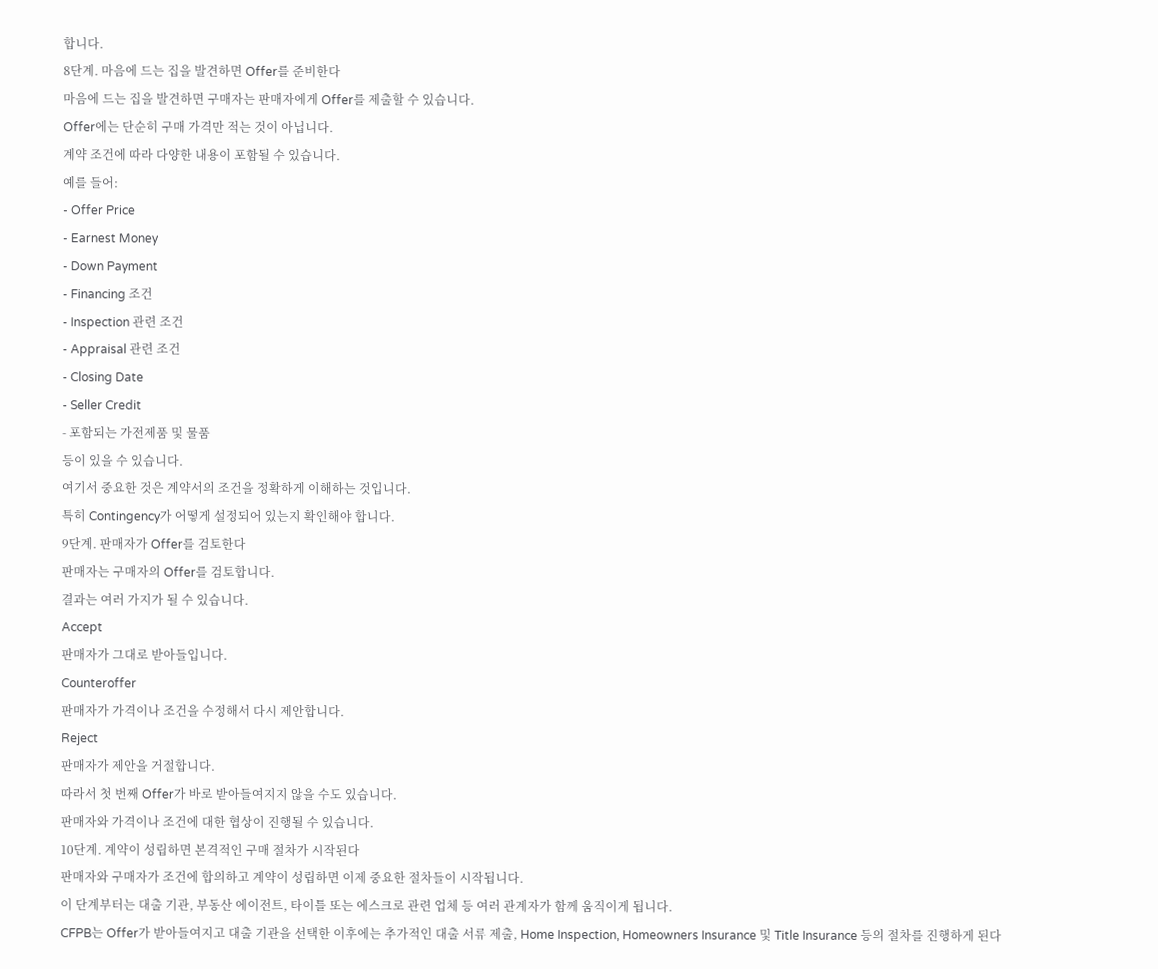합니다.
8단계. 마음에 드는 집을 발견하면 Offer를 준비한다
마음에 드는 집을 발견하면 구매자는 판매자에게 Offer를 제출할 수 있습니다.
Offer에는 단순히 구매 가격만 적는 것이 아닙니다.
계약 조건에 따라 다양한 내용이 포함될 수 있습니다.
예를 들어:
- Offer Price
- Earnest Money
- Down Payment
- Financing 조건
- Inspection 관련 조건
- Appraisal 관련 조건
- Closing Date
- Seller Credit
- 포함되는 가전제품 및 물품
등이 있을 수 있습니다.
여기서 중요한 것은 계약서의 조건을 정확하게 이해하는 것입니다.
특히 Contingency가 어떻게 설정되어 있는지 확인해야 합니다.
9단계. 판매자가 Offer를 검토한다
판매자는 구매자의 Offer를 검토합니다.
결과는 여러 가지가 될 수 있습니다.
Accept
판매자가 그대로 받아들입니다.
Counteroffer
판매자가 가격이나 조건을 수정해서 다시 제안합니다.
Reject
판매자가 제안을 거절합니다.
따라서 첫 번째 Offer가 바로 받아들여지지 않을 수도 있습니다.
판매자와 가격이나 조건에 대한 협상이 진행될 수 있습니다.
10단계. 계약이 성립하면 본격적인 구매 절차가 시작된다
판매자와 구매자가 조건에 합의하고 계약이 성립하면 이제 중요한 절차들이 시작됩니다.
이 단계부터는 대출 기관, 부동산 에이전트, 타이틀 또는 에스크로 관련 업체 등 여러 관계자가 함께 움직이게 됩니다.
CFPB는 Offer가 받아들여지고 대출 기관을 선택한 이후에는 추가적인 대출 서류 제출, Home Inspection, Homeowners Insurance 및 Title Insurance 등의 절차를 진행하게 된다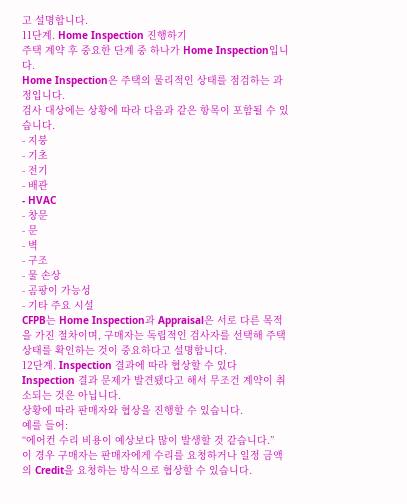고 설명합니다.
11단계. Home Inspection 진행하기
주택 계약 후 중요한 단계 중 하나가 Home Inspection입니다.
Home Inspection은 주택의 물리적인 상태를 점검하는 과정입니다.
검사 대상에는 상황에 따라 다음과 같은 항목이 포함될 수 있습니다.
- 지붕
- 기초
- 전기
- 배관
- HVAC
- 창문
- 문
- 벽
- 구조
- 물 손상
- 곰팡이 가능성
- 기타 주요 시설
CFPB는 Home Inspection과 Appraisal은 서로 다른 목적을 가진 절차이며, 구매자는 독립적인 검사자를 선택해 주택 상태를 확인하는 것이 중요하다고 설명합니다.
12단계. Inspection 결과에 따라 협상할 수 있다
Inspection 결과 문제가 발견됐다고 해서 무조건 계약이 취소되는 것은 아닙니다.
상황에 따라 판매자와 협상을 진행할 수 있습니다.
예를 들어:
“에어컨 수리 비용이 예상보다 많이 발생할 것 같습니다.”
이 경우 구매자는 판매자에게 수리를 요청하거나 일정 금액의 Credit을 요청하는 방식으로 협상할 수 있습니다.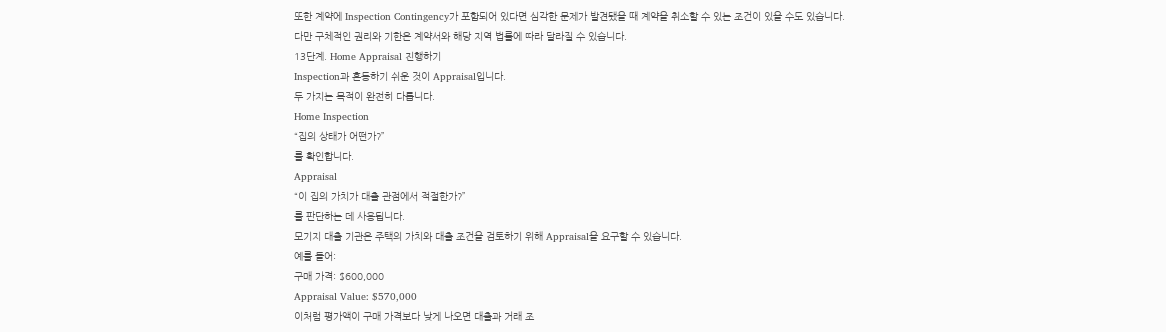또한 계약에 Inspection Contingency가 포함되어 있다면 심각한 문제가 발견됐을 때 계약을 취소할 수 있는 조건이 있을 수도 있습니다.
다만 구체적인 권리와 기한은 계약서와 해당 지역 법률에 따라 달라질 수 있습니다.
13단계. Home Appraisal 진행하기
Inspection과 혼동하기 쉬운 것이 Appraisal입니다.
두 가지는 목적이 완전히 다릅니다.
Home Inspection
“집의 상태가 어떤가?”
를 확인합니다.
Appraisal
“이 집의 가치가 대출 관점에서 적절한가?”
를 판단하는 데 사용됩니다.
모기지 대출 기관은 주택의 가치와 대출 조건을 검토하기 위해 Appraisal을 요구할 수 있습니다.
예를 들어:
구매 가격: $600,000
Appraisal Value: $570,000
이처럼 평가액이 구매 가격보다 낮게 나오면 대출과 거래 조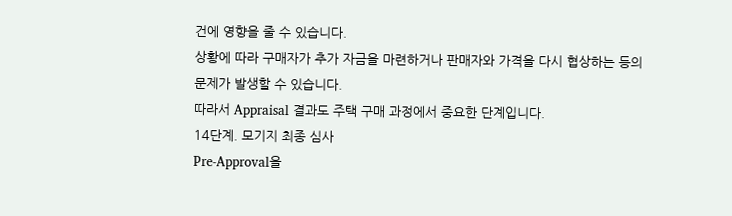건에 영향을 줄 수 있습니다.
상황에 따라 구매자가 추가 자금을 마련하거나 판매자와 가격을 다시 협상하는 등의 문제가 발생할 수 있습니다.
따라서 Appraisal 결과도 주택 구매 과정에서 중요한 단계입니다.
14단계. 모기지 최종 심사
Pre-Approval을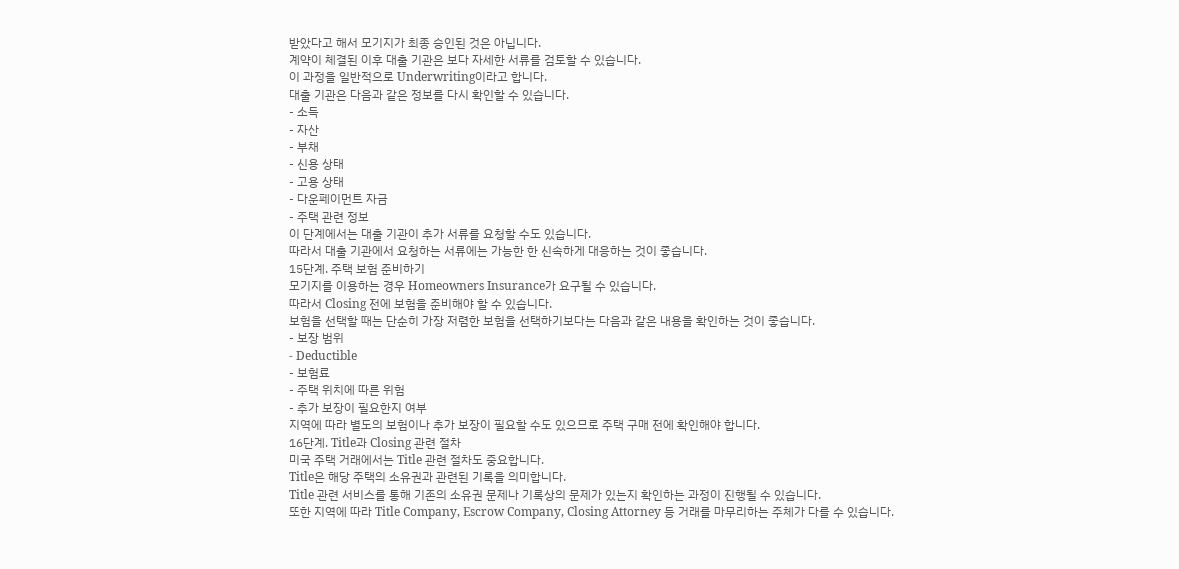받았다고 해서 모기지가 최종 승인된 것은 아닙니다.
계약이 체결된 이후 대출 기관은 보다 자세한 서류를 검토할 수 있습니다.
이 과정을 일반적으로 Underwriting이라고 합니다.
대출 기관은 다음과 같은 정보를 다시 확인할 수 있습니다.
- 소득
- 자산
- 부채
- 신용 상태
- 고용 상태
- 다운페이먼트 자금
- 주택 관련 정보
이 단계에서는 대출 기관이 추가 서류를 요청할 수도 있습니다.
따라서 대출 기관에서 요청하는 서류에는 가능한 한 신속하게 대응하는 것이 좋습니다.
15단계. 주택 보험 준비하기
모기지를 이용하는 경우 Homeowners Insurance가 요구될 수 있습니다.
따라서 Closing 전에 보험을 준비해야 할 수 있습니다.
보험을 선택할 때는 단순히 가장 저렴한 보험을 선택하기보다는 다음과 같은 내용을 확인하는 것이 좋습니다.
- 보장 범위
- Deductible
- 보험료
- 주택 위치에 따른 위험
- 추가 보장이 필요한지 여부
지역에 따라 별도의 보험이나 추가 보장이 필요할 수도 있으므로 주택 구매 전에 확인해야 합니다.
16단계. Title과 Closing 관련 절차
미국 주택 거래에서는 Title 관련 절차도 중요합니다.
Title은 해당 주택의 소유권과 관련된 기록을 의미합니다.
Title 관련 서비스를 통해 기존의 소유권 문제나 기록상의 문제가 있는지 확인하는 과정이 진행될 수 있습니다.
또한 지역에 따라 Title Company, Escrow Company, Closing Attorney 등 거래를 마무리하는 주체가 다를 수 있습니다.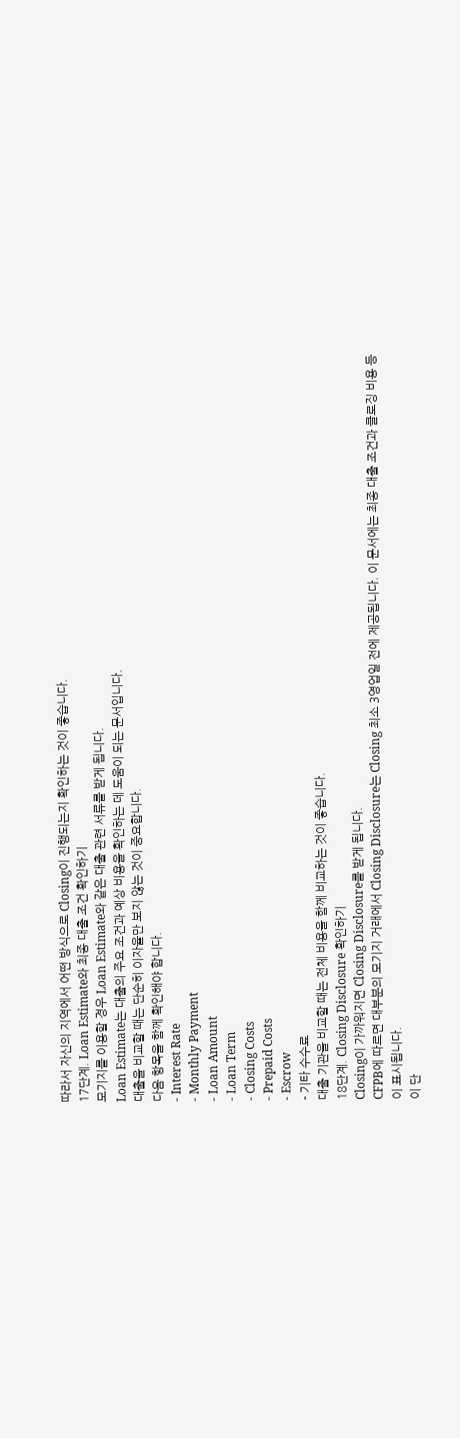따라서 자신의 지역에서 어떤 방식으로 Closing이 진행되는지 확인하는 것이 좋습니다.
17단계. Loan Estimate와 최종 대출 조건 확인하기
모기지를 이용할 경우 Loan Estimate와 같은 대출 관련 서류를 받게 됩니다.
Loan Estimate는 대출의 주요 조건과 예상 비용을 확인하는 데 도움이 되는 문서입니다.
대출을 비교할 때는 단순히 이자율만 보지 않는 것이 중요합니다.
다음 항목을 함께 확인해야 합니다.
- Interest Rate
- Monthly Payment
- Loan Amount
- Loan Term
- Closing Costs
- Prepaid Costs
- Escrow
- 기타 수수료
대출 기관을 비교할 때는 전체 비용을 함께 비교하는 것이 좋습니다.
18단계. Closing Disclosure 확인하기
Closing이 가까워지면 Closing Disclosure를 받게 됩니다.
CFPB에 따르면 대부분의 모기지 거래에서 Closing Disclosure는 Closing 최소 3영업일 전에 제공됩니다. 이 문서에는 최종 대출 조건과 클로징 비용 등이 표시됩니다.
이 단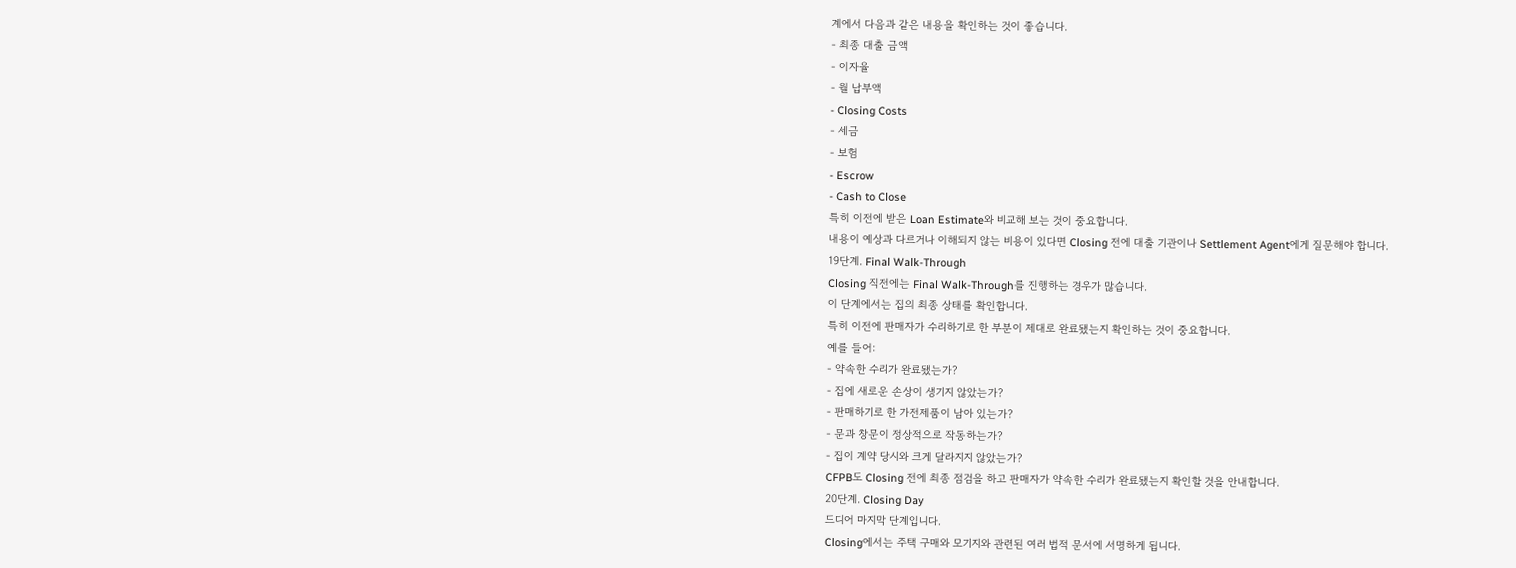계에서 다음과 같은 내용을 확인하는 것이 좋습니다.
- 최종 대출 금액
- 이자율
- 월 납부액
- Closing Costs
- 세금
- 보험
- Escrow
- Cash to Close
특히 이전에 받은 Loan Estimate와 비교해 보는 것이 중요합니다.
내용이 예상과 다르거나 이해되지 않는 비용이 있다면 Closing 전에 대출 기관이나 Settlement Agent에게 질문해야 합니다.
19단계. Final Walk-Through
Closing 직전에는 Final Walk-Through를 진행하는 경우가 많습니다.
이 단계에서는 집의 최종 상태를 확인합니다.
특히 이전에 판매자가 수리하기로 한 부분이 제대로 완료됐는지 확인하는 것이 중요합니다.
예를 들어:
- 약속한 수리가 완료됐는가?
- 집에 새로운 손상이 생기지 않았는가?
- 판매하기로 한 가전제품이 남아 있는가?
- 문과 창문이 정상적으로 작동하는가?
- 집이 계약 당시와 크게 달라지지 않았는가?
CFPB도 Closing 전에 최종 점검을 하고 판매자가 약속한 수리가 완료됐는지 확인할 것을 안내합니다.
20단계. Closing Day
드디어 마지막 단계입니다.
Closing에서는 주택 구매와 모기지와 관련된 여러 법적 문서에 서명하게 됩니다.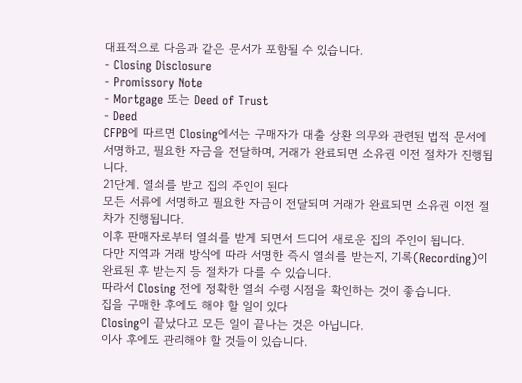대표적으로 다음과 같은 문서가 포함될 수 있습니다.
- Closing Disclosure
- Promissory Note
- Mortgage 또는 Deed of Trust
- Deed
CFPB에 따르면 Closing에서는 구매자가 대출 상환 의무와 관련된 법적 문서에 서명하고, 필요한 자금을 전달하며, 거래가 완료되면 소유권 이전 절차가 진행됩니다.
21단계. 열쇠를 받고 집의 주인이 된다
모든 서류에 서명하고 필요한 자금이 전달되며 거래가 완료되면 소유권 이전 절차가 진행됩니다.
이후 판매자로부터 열쇠를 받게 되면서 드디어 새로운 집의 주인이 됩니다.
다만 지역과 거래 방식에 따라 서명한 즉시 열쇠를 받는지, 기록(Recording)이 완료된 후 받는지 등 절차가 다를 수 있습니다.
따라서 Closing 전에 정확한 열쇠 수령 시점을 확인하는 것이 좋습니다.
집을 구매한 후에도 해야 할 일이 있다
Closing이 끝났다고 모든 일이 끝나는 것은 아닙니다.
이사 후에도 관리해야 할 것들이 있습니다.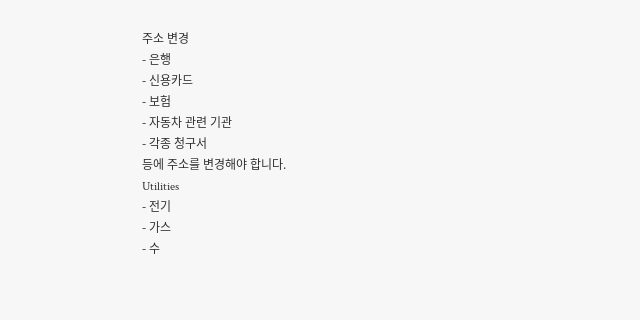주소 변경
- 은행
- 신용카드
- 보험
- 자동차 관련 기관
- 각종 청구서
등에 주소를 변경해야 합니다.
Utilities
- 전기
- 가스
- 수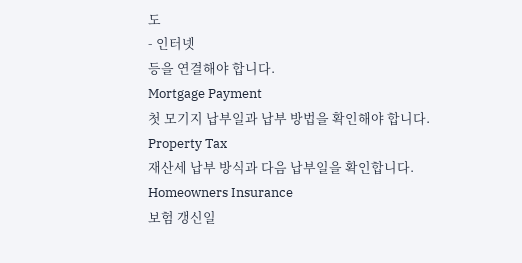도
- 인터넷
등을 연결해야 합니다.
Mortgage Payment
첫 모기지 납부일과 납부 방법을 확인해야 합니다.
Property Tax
재산세 납부 방식과 다음 납부일을 확인합니다.
Homeowners Insurance
보험 갱신일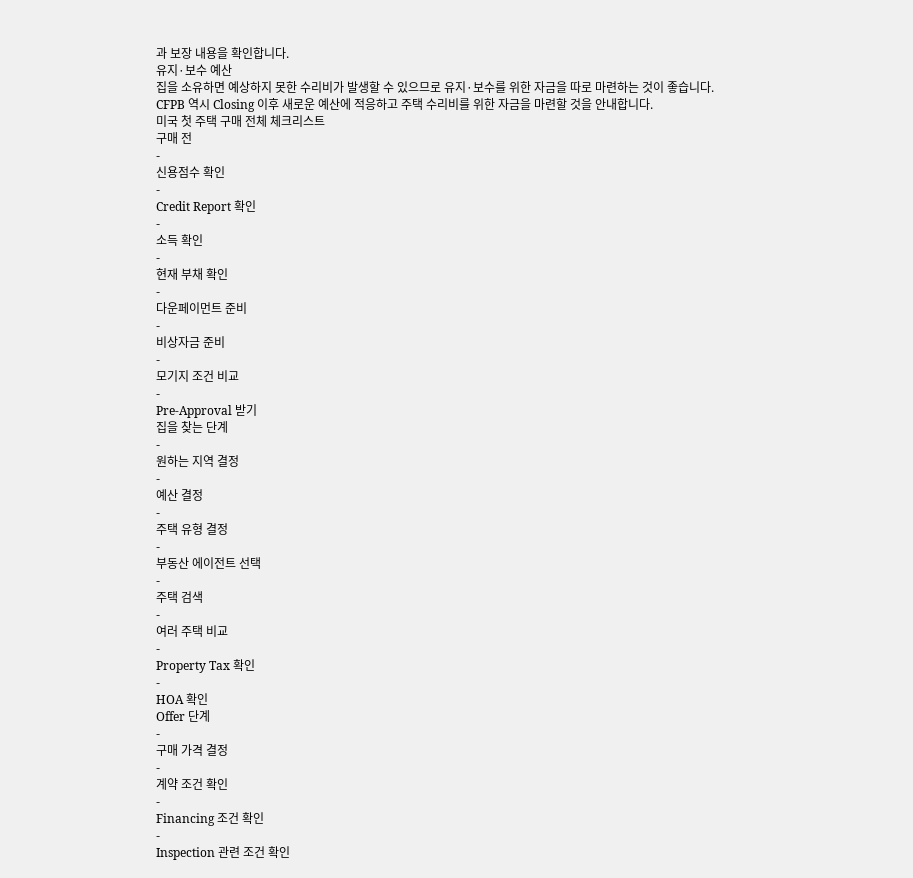과 보장 내용을 확인합니다.
유지·보수 예산
집을 소유하면 예상하지 못한 수리비가 발생할 수 있으므로 유지·보수를 위한 자금을 따로 마련하는 것이 좋습니다.
CFPB 역시 Closing 이후 새로운 예산에 적응하고 주택 수리비를 위한 자금을 마련할 것을 안내합니다.
미국 첫 주택 구매 전체 체크리스트
구매 전
-
신용점수 확인
-
Credit Report 확인
-
소득 확인
-
현재 부채 확인
-
다운페이먼트 준비
-
비상자금 준비
-
모기지 조건 비교
-
Pre-Approval 받기
집을 찾는 단계
-
원하는 지역 결정
-
예산 결정
-
주택 유형 결정
-
부동산 에이전트 선택
-
주택 검색
-
여러 주택 비교
-
Property Tax 확인
-
HOA 확인
Offer 단계
-
구매 가격 결정
-
계약 조건 확인
-
Financing 조건 확인
-
Inspection 관련 조건 확인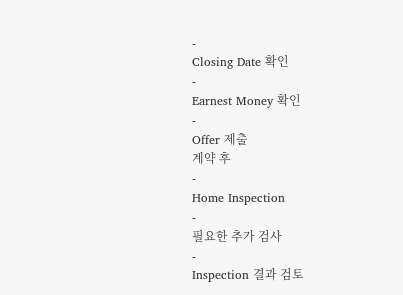-
Closing Date 확인
-
Earnest Money 확인
-
Offer 제출
계약 후
-
Home Inspection
-
필요한 추가 검사
-
Inspection 결과 검토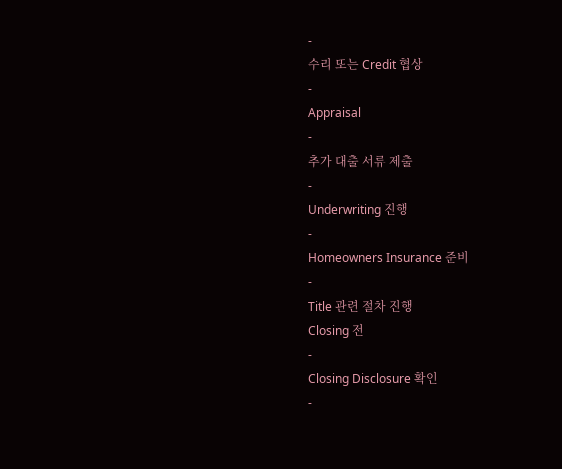-
수리 또는 Credit 협상
-
Appraisal
-
추가 대출 서류 제출
-
Underwriting 진행
-
Homeowners Insurance 준비
-
Title 관련 절차 진행
Closing 전
-
Closing Disclosure 확인
-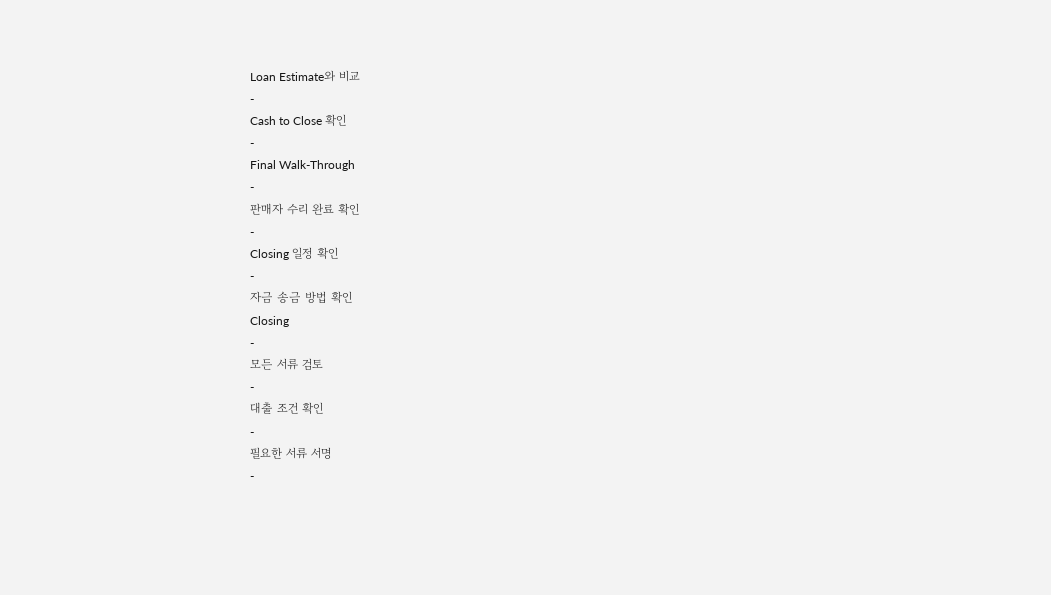Loan Estimate와 비교
-
Cash to Close 확인
-
Final Walk-Through
-
판매자 수리 완료 확인
-
Closing 일정 확인
-
자금 송금 방법 확인
Closing
-
모든 서류 검토
-
대출 조건 확인
-
필요한 서류 서명
-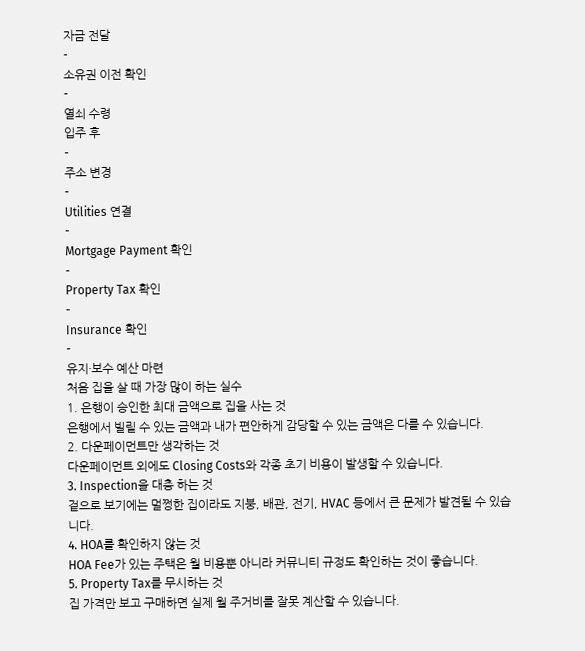자금 전달
-
소유권 이전 확인
-
열쇠 수령
입주 후
-
주소 변경
-
Utilities 연결
-
Mortgage Payment 확인
-
Property Tax 확인
-
Insurance 확인
-
유지·보수 예산 마련
처음 집을 살 때 가장 많이 하는 실수
1. 은행이 승인한 최대 금액으로 집을 사는 것
은행에서 빌릴 수 있는 금액과 내가 편안하게 감당할 수 있는 금액은 다를 수 있습니다.
2. 다운페이먼트만 생각하는 것
다운페이먼트 외에도 Closing Costs와 각종 초기 비용이 발생할 수 있습니다.
3. Inspection을 대충 하는 것
겉으로 보기에는 멀쩡한 집이라도 지붕, 배관, 전기, HVAC 등에서 큰 문제가 발견될 수 있습니다.
4. HOA를 확인하지 않는 것
HOA Fee가 있는 주택은 월 비용뿐 아니라 커뮤니티 규정도 확인하는 것이 좋습니다.
5. Property Tax를 무시하는 것
집 가격만 보고 구매하면 실제 월 주거비를 잘못 계산할 수 있습니다.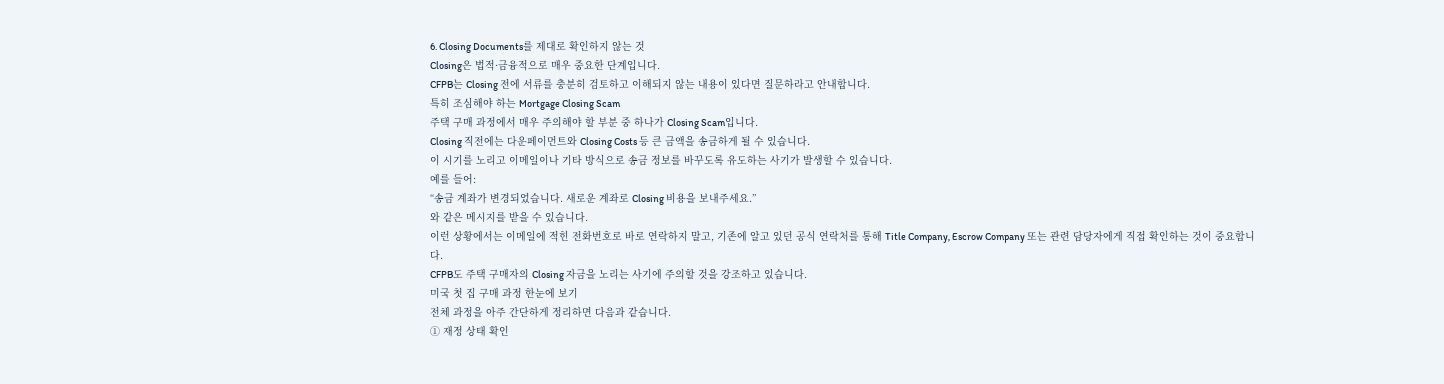6. Closing Documents를 제대로 확인하지 않는 것
Closing은 법적·금융적으로 매우 중요한 단계입니다.
CFPB는 Closing 전에 서류를 충분히 검토하고 이해되지 않는 내용이 있다면 질문하라고 안내합니다.
특히 조심해야 하는 Mortgage Closing Scam
주택 구매 과정에서 매우 주의해야 할 부분 중 하나가 Closing Scam입니다.
Closing 직전에는 다운페이먼트와 Closing Costs 등 큰 금액을 송금하게 될 수 있습니다.
이 시기를 노리고 이메일이나 기타 방식으로 송금 정보를 바꾸도록 유도하는 사기가 발생할 수 있습니다.
예를 들어:
“송금 계좌가 변경되었습니다. 새로운 계좌로 Closing 비용을 보내주세요.”
와 같은 메시지를 받을 수 있습니다.
이런 상황에서는 이메일에 적힌 전화번호로 바로 연락하지 말고, 기존에 알고 있던 공식 연락처를 통해 Title Company, Escrow Company 또는 관련 담당자에게 직접 확인하는 것이 중요합니다.
CFPB도 주택 구매자의 Closing 자금을 노리는 사기에 주의할 것을 강조하고 있습니다.
미국 첫 집 구매 과정 한눈에 보기
전체 과정을 아주 간단하게 정리하면 다음과 같습니다.
① 재정 상태 확인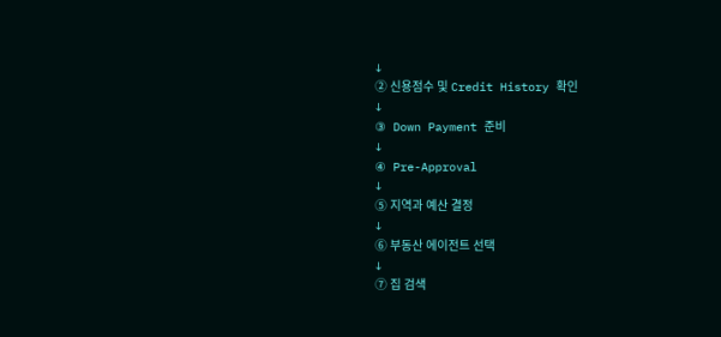↓
② 신용점수 및 Credit History 확인
↓
③ Down Payment 준비
↓
④ Pre-Approval
↓
⑤ 지역과 예산 결정
↓
⑥ 부동산 에이전트 선택
↓
⑦ 집 검색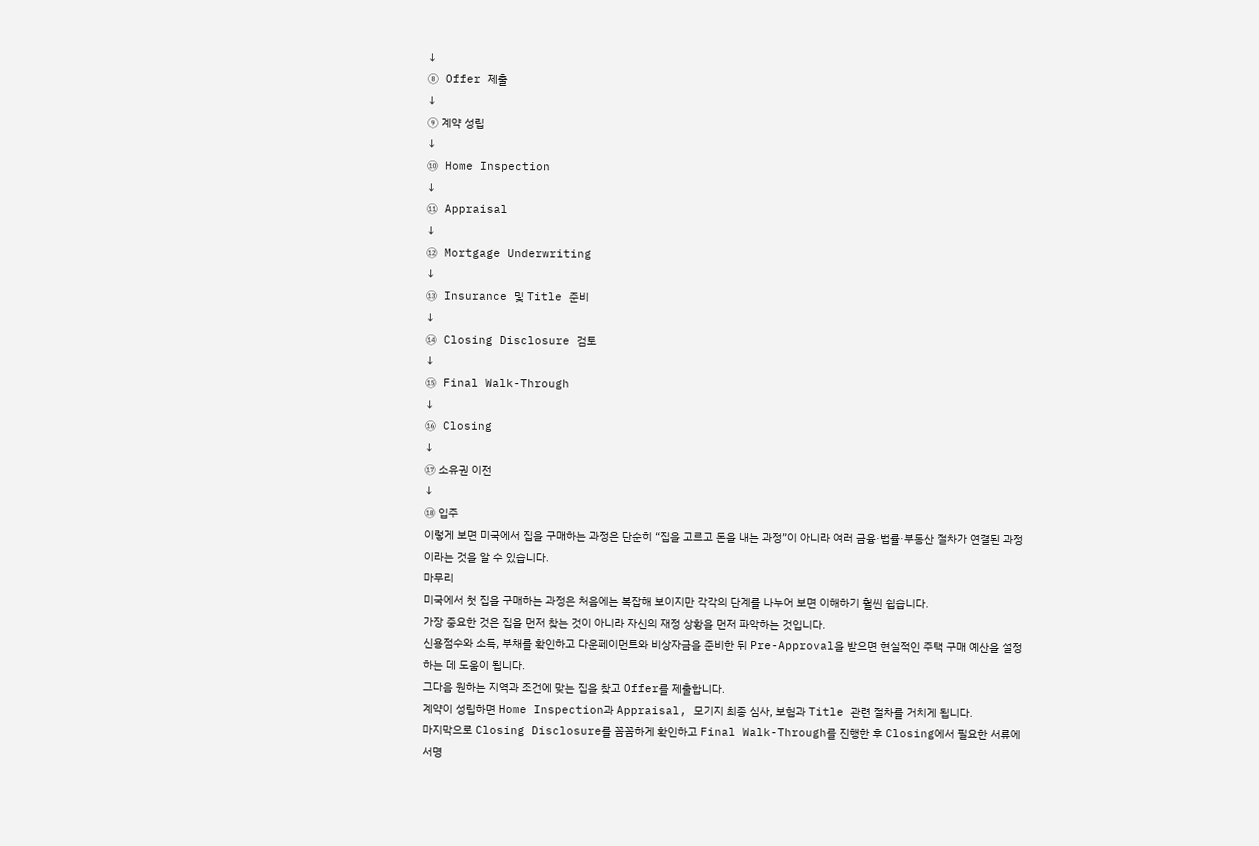↓
⑧ Offer 제출
↓
⑨ 계약 성립
↓
⑩ Home Inspection
↓
⑪ Appraisal
↓
⑫ Mortgage Underwriting
↓
⑬ Insurance 및 Title 준비
↓
⑭ Closing Disclosure 검토
↓
⑮ Final Walk-Through
↓
⑯ Closing
↓
⑰ 소유권 이전
↓
⑱ 입주
이렇게 보면 미국에서 집을 구매하는 과정은 단순히 “집을 고르고 돈을 내는 과정”이 아니라 여러 금융·법률·부동산 절차가 연결된 과정이라는 것을 알 수 있습니다.
마무리
미국에서 첫 집을 구매하는 과정은 처음에는 복잡해 보이지만 각각의 단계를 나누어 보면 이해하기 훨씬 쉽습니다.
가장 중요한 것은 집을 먼저 찾는 것이 아니라 자신의 재정 상황을 먼저 파악하는 것입니다.
신용점수와 소득, 부채를 확인하고 다운페이먼트와 비상자금을 준비한 뒤 Pre-Approval을 받으면 현실적인 주택 구매 예산을 설정하는 데 도움이 됩니다.
그다음 원하는 지역과 조건에 맞는 집을 찾고 Offer를 제출합니다.
계약이 성립하면 Home Inspection과 Appraisal, 모기지 최종 심사, 보험과 Title 관련 절차를 거치게 됩니다.
마지막으로 Closing Disclosure를 꼼꼼하게 확인하고 Final Walk-Through를 진행한 후 Closing에서 필요한 서류에 서명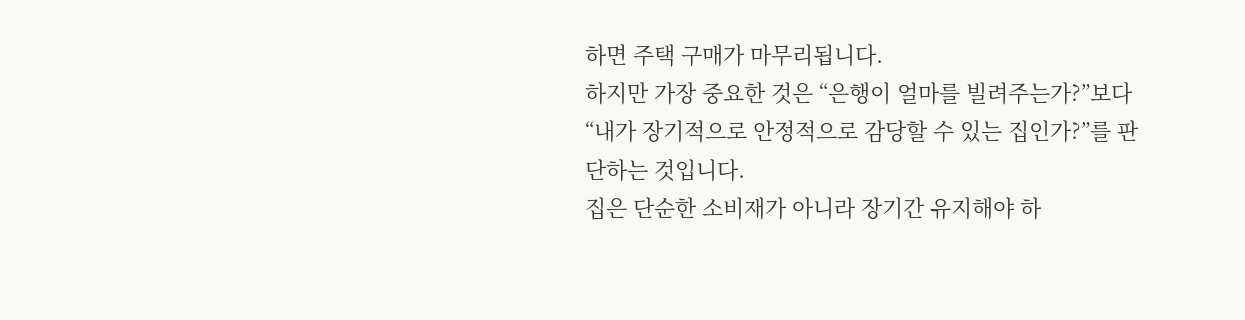하면 주택 구매가 마무리됩니다.
하지만 가장 중요한 것은 “은행이 얼마를 빌려주는가?”보다 “내가 장기적으로 안정적으로 감당할 수 있는 집인가?”를 판단하는 것입니다.
집은 단순한 소비재가 아니라 장기간 유지해야 하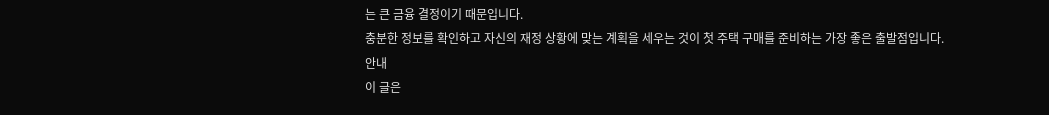는 큰 금융 결정이기 때문입니다.
충분한 정보를 확인하고 자신의 재정 상황에 맞는 계획을 세우는 것이 첫 주택 구매를 준비하는 가장 좋은 출발점입니다.
안내
이 글은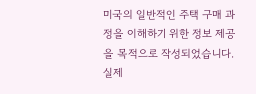미국의 일반적인 주택 구매 과정을 이해하기 위한 정보 제공을 목적으로 작성되었습니다. 실제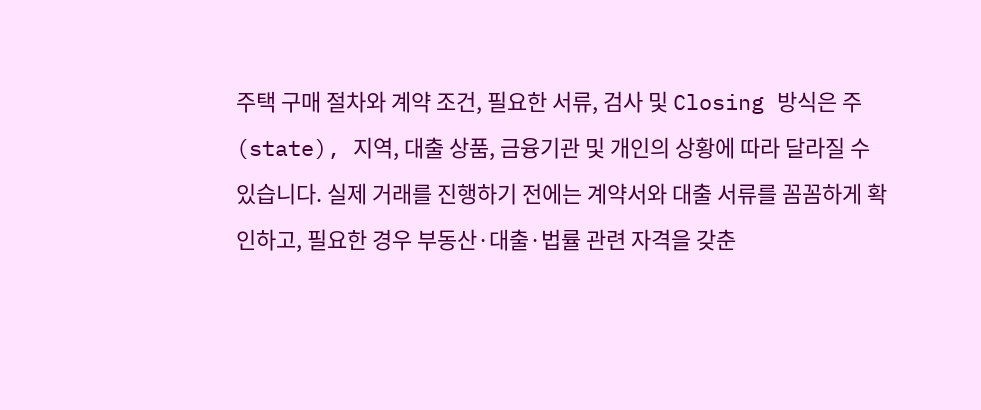주택 구매 절차와 계약 조건, 필요한 서류, 검사 및 Closing 방식은 주(state), 지역, 대출 상품, 금융기관 및 개인의 상황에 따라 달라질 수 있습니다. 실제 거래를 진행하기 전에는 계약서와 대출 서류를 꼼꼼하게 확인하고, 필요한 경우 부동산·대출·법률 관련 자격을 갖춘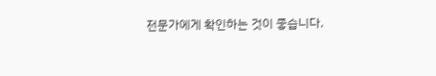전문가에게 확인하는 것이 좋습니다.